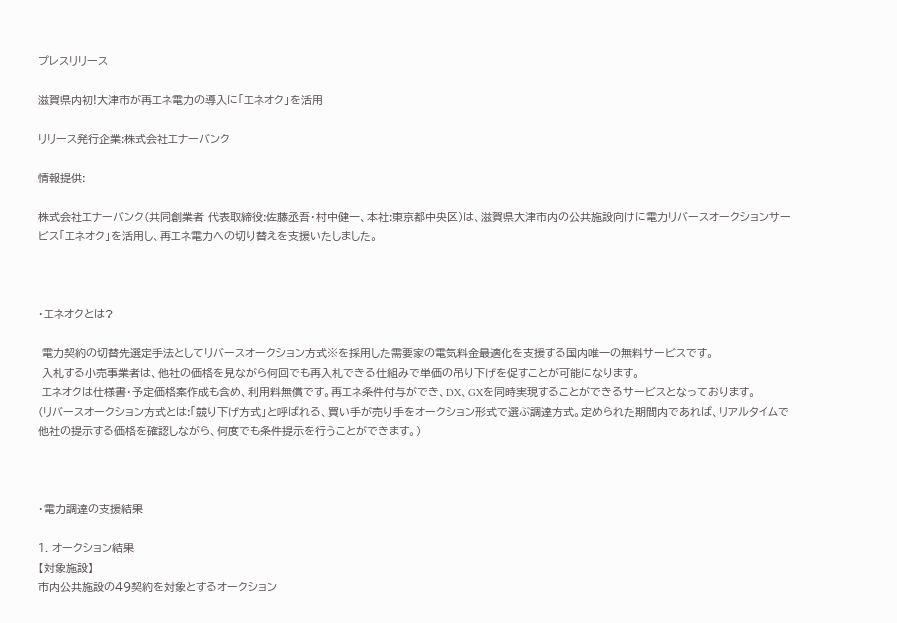プレスリリース

滋賀県内初!大津市が再エネ電力の導入に「エネオク」を活用

リリース発行企業:株式会社エナーバンク

情報提供:

株式会社エナーバンク(共同創業者 代表取締役:佐藤丞吾・村中健一、本社:東京都中央区)は、滋賀県大津市内の公共施設向けに電力リバースオークションサービス「エネオク」を活用し、再エネ電力への切り替えを支援いたしました。



・エネオクとは?

 電力契約の切替先選定手法としてリバースオークション方式※を採用した需要家の電気料金最適化を支援する国内唯一の無料サービスです。
 入札する小売事業者は、他社の価格を見ながら何回でも再入札できる仕組みで単価の吊り下げを促すことが可能になります。
 エネオクは仕様書・予定価格案作成も含め、利用料無償です。再エネ条件付与ができ、DX、GXを同時実現することができるサービスとなっております。
(リバースオークション方式とは:「競り下げ方式」と呼ばれる、買い手が売り手をオークション形式で選ぶ調達方式。定められた期間内であれば、リアルタイムで他社の提示する価格を確認しながら、何度でも条件提示を行うことができます。)



・電力調達の支援結果

1. オークション結果
【対象施設】
市内公共施設の49契約を対象とするオークション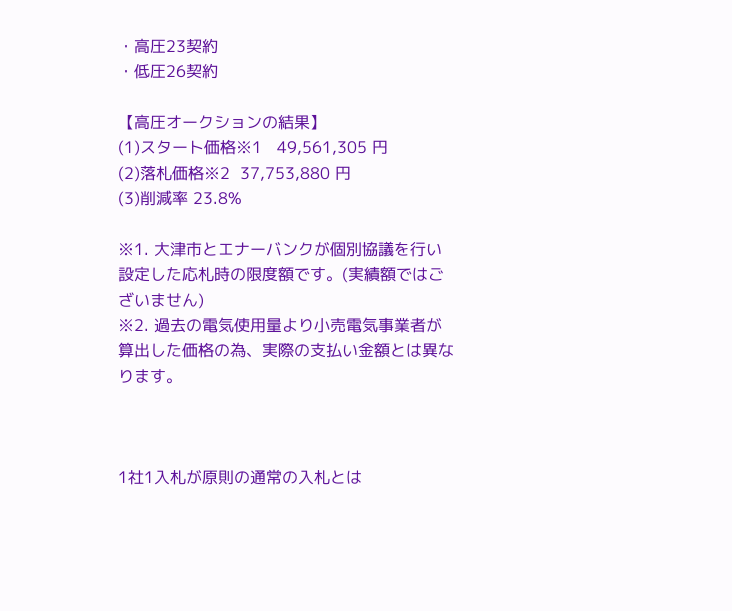・高圧23契約
・低圧26契約

【高圧オークションの結果】
(1)スタート価格※1   49,561,305 円
(2)落札価格※2  37,753,880 円
(3)削減率 23.8%

※1. 大津市とエナーバンクが個別協議を行い設定した応札時の限度額です。(実績額ではございません)
※2. 過去の電気使用量より小売電気事業者が算出した価格の為、実際の支払い金額とは異なります。



1社1入札が原則の通常の入札とは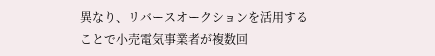異なり、リバースオークションを活用することで小売電気事業者が複数回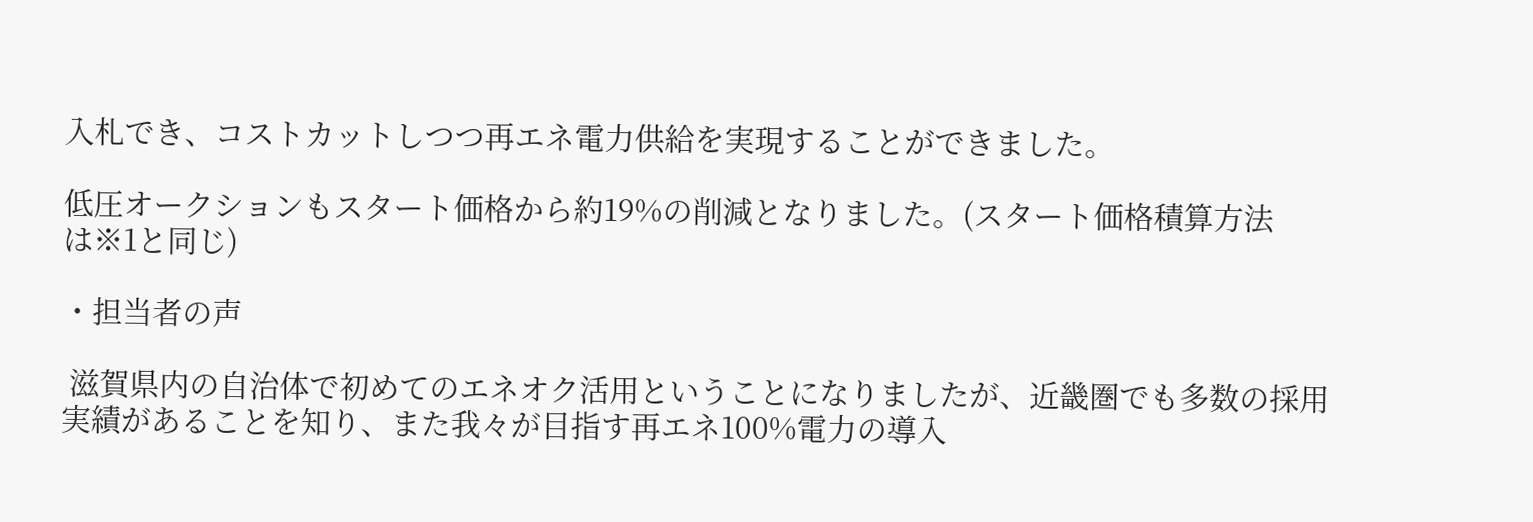入札でき、コストカットしつつ再エネ電力供給を実現することができました。

低圧オークションもスタート価格から約19%の削減となりました。(スタート価格積算方法は※1と同じ)

・担当者の声

 滋賀県内の自治体で初めてのエネオク活用ということになりましたが、近畿圏でも多数の採用実績があることを知り、また我々が目指す再エネ100%電力の導入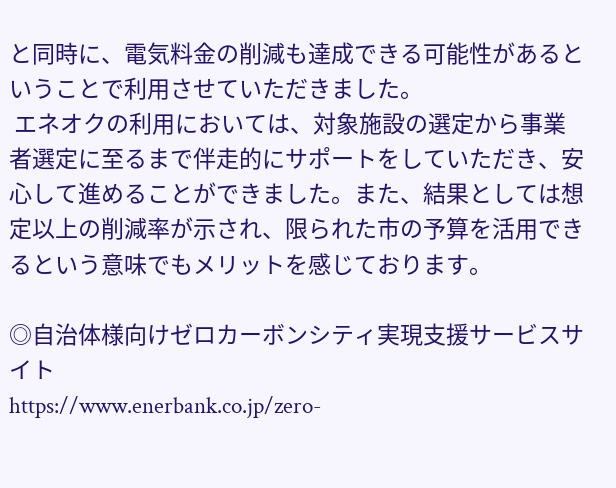と同時に、電気料金の削減も達成できる可能性があるということで利用させていただきました。
 エネオクの利用においては、対象施設の選定から事業者選定に至るまで伴走的にサポートをしていただき、安心して進めることができました。また、結果としては想定以上の削減率が示され、限られた市の予算を活用できるという意味でもメリットを感じております。

◎自治体様向けゼロカーボンシティ実現支援サービスサイト
https://www.enerbank.co.jp/zero-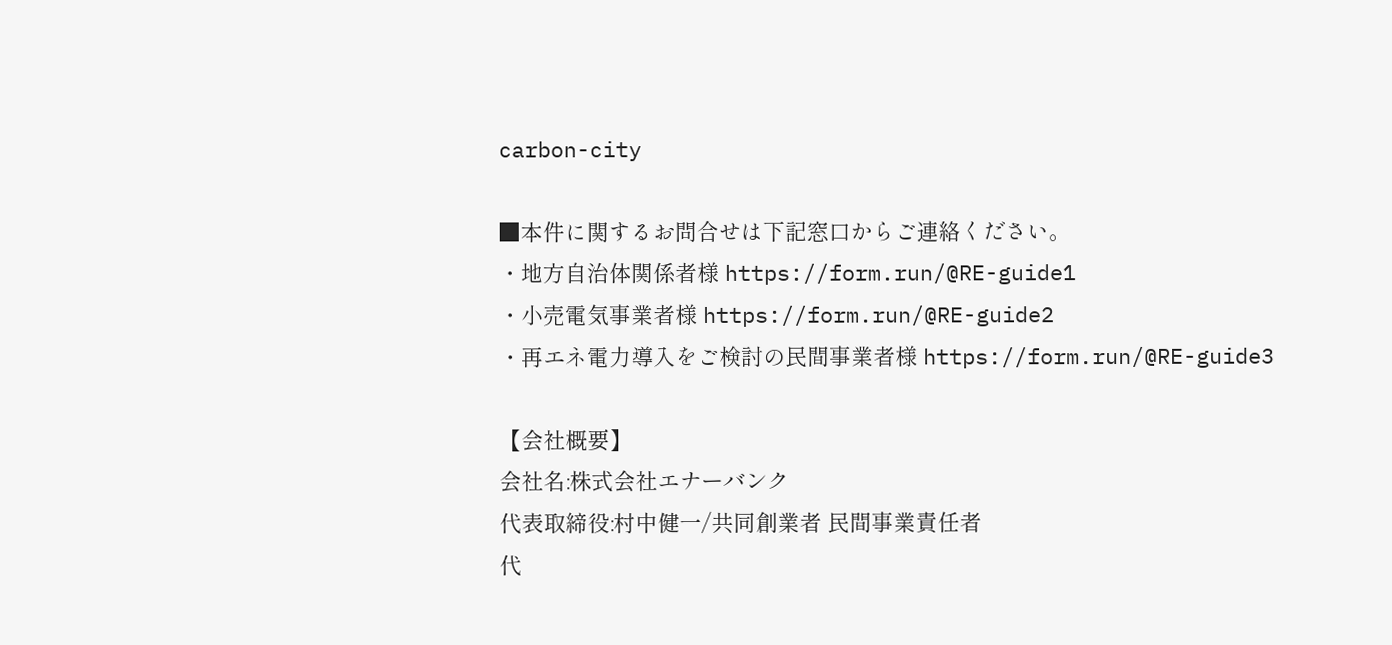carbon-city

■本件に関するお問合せは下記窓口からご連絡ください。
・地方自治体関係者様 https://form.run/@RE-guide1
・小売電気事業者様 https://form.run/@RE-guide2
・再エネ電力導入をご検討の民間事業者様 https://form.run/@RE-guide3

【会社概要】
会社名:株式会社エナーバンク
代表取締役:村中健一/共同創業者 民間事業責任者
代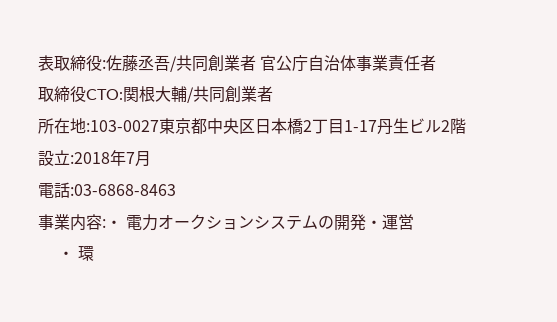表取締役:佐藤丞吾/共同創業者 官公庁自治体事業責任者
取締役CTO:関根大輔/共同創業者
所在地:103-0027東京都中央区日本橋2丁目1-17丹生ビル2階
設立:2018年7月
電話:03-6868-8463
事業内容:・ 電力オークションシステムの開発・運営
     ・ 環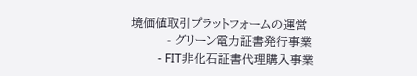境価値取引プラットフォームの運営
         - グリーン電力証書発行事業
         - FIT非化石証書代理購入事業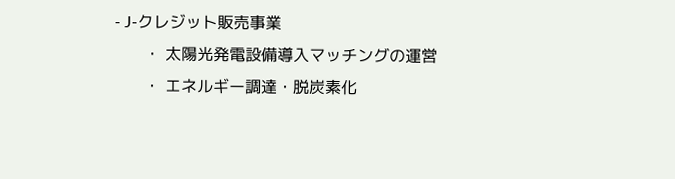- J-クレジット販売事業
      ・ 太陽光発電設備導入マッチングの運営
      ・ エネルギー調達・脱炭素化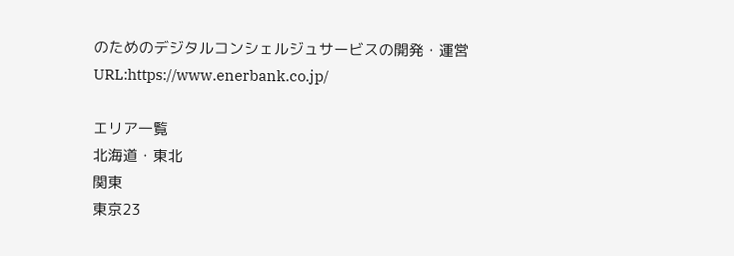のためのデジタルコンシェルジュサービスの開発・運営
URL:https://www.enerbank.co.jp/

エリア一覧
北海道・東北
関東
東京23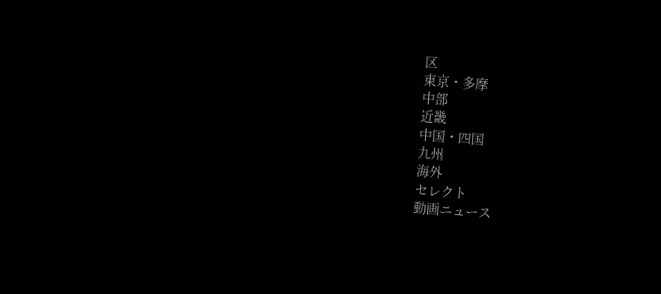区
東京・多摩
中部
近畿
中国・四国
九州
海外
セレクト
動画ニュース